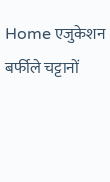Home एजुकेशन बर्फीले चट्टानों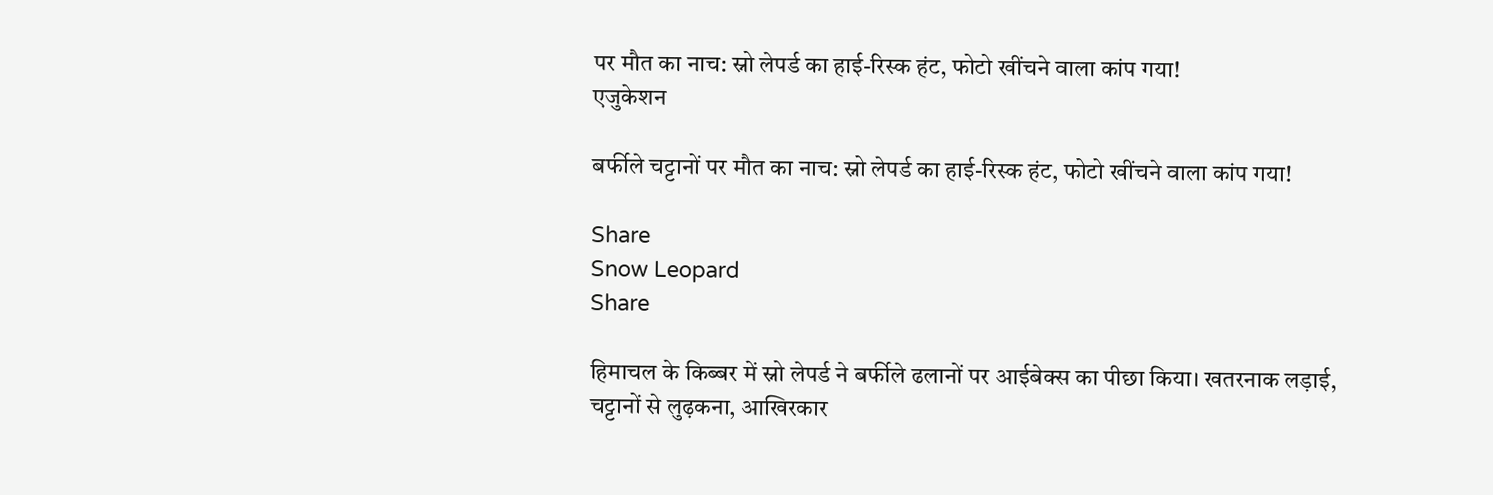पर मौत का नाच: स्नो लेपर्ड का हाई-रिस्क हंट, फोटो खींचने वाला कांप गया!
एजुकेशन

बर्फीले चट्टानों पर मौत का नाच: स्नो लेपर्ड का हाई-रिस्क हंट, फोटो खींचने वाला कांप गया!

Share
Snow Leopard
Share

हिमाचल के किब्बर में स्नो लेपर्ड ने बर्फीले ढलानों पर आईबेक्स का पीछा किया। खतरनाक लड़ाई, चट्टानों से लुढ़कना, आखिरकार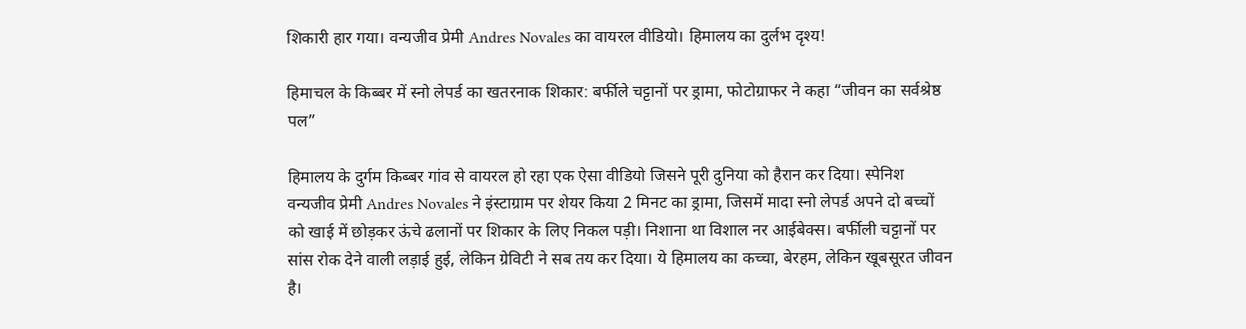शिकारी हार गया। वन्यजीव प्रेमी Andres Novales का वायरल वीडियो। हिमालय का दुर्लभ दृश्य!

हिमाचल के किब्बर में स्नो लेपर्ड का खतरनाक शिकार: बर्फीले चट्टानों पर ड्रामा, फोटोग्राफर ने कहा “जीवन का सर्वश्रेष्ठ पल”

हिमालय के दुर्गम किब्बर गांव से वायरल हो रहा एक ऐसा वीडियो जिसने पूरी दुनिया को हैरान कर दिया। स्पेनिश वन्यजीव प्रेमी Andres Novales ने इंस्टाग्राम पर शेयर किया 2 मिनट का ड्रामा, जिसमें मादा स्नो लेपर्ड अपने दो बच्चों को खाई में छोड़कर ऊंचे ढलानों पर शिकार के लिए निकल पड़ी। निशाना था विशाल नर आईबेक्स। बर्फीली चट्टानों पर सांस रोक देने वाली लड़ाई हुई, लेकिन ग्रेविटी ने सब तय कर दिया। ये हिमालय का कच्चा, बेरहम, लेकिन खूबसूरत जीवन है।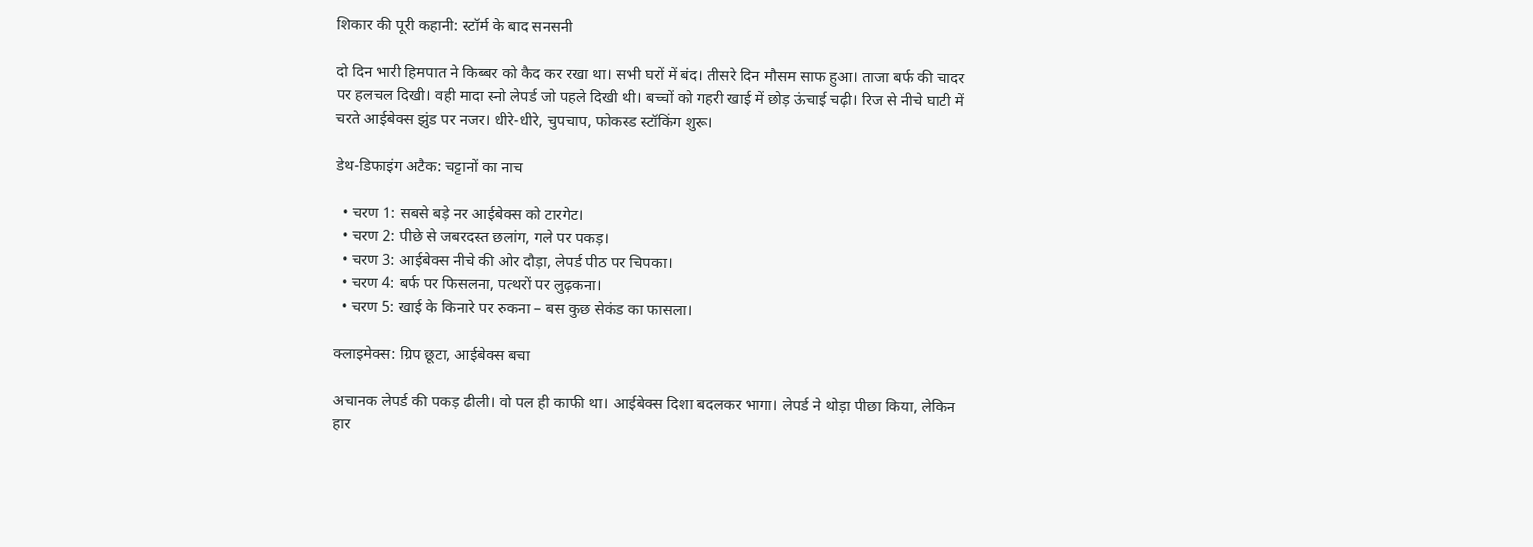शिकार की पूरी कहानी: स्टॉर्म के बाद सनसनी

दो दिन भारी हिमपात ने किब्बर को कैद कर रखा था। सभी घरों में बंद। तीसरे दिन मौसम साफ हुआ। ताजा बर्फ की चादर पर हलचल दिखी। वही मादा स्नो लेपर्ड जो पहले दिखी थी। बच्चों को गहरी खाई में छोड़ ऊंचाई चढ़ी। रिज से नीचे घाटी में चरते आईबेक्स झुंड पर नजर। धीरे-धीरे, चुपचाप, फोकस्ड स्टॉकिंग शुरू।

डेथ-डिफाइंग अटैक: चट्टानों का नाच

  • चरण 1: सबसे बड़े नर आईबेक्स को टारगेट।
  • चरण 2: पीछे से जबरदस्त छलांग, गले पर पकड़।
  • चरण 3: आईबेक्स नीचे की ओर दौड़ा, लेपर्ड पीठ पर चिपका।
  • चरण 4: बर्फ पर फिसलना, पत्थरों पर लुढ़कना।
  • चरण 5: खाई के किनारे पर रुकना – बस कुछ सेकंड का फासला।

क्लाइमेक्स: ग्रिप छूटा, आईबेक्स बचा

अचानक लेपर्ड की पकड़ ढीली। वो पल ही काफी था। आईबेक्स दिशा बदलकर भागा। लेपर्ड ने थोड़ा पीछा किया, लेकिन हार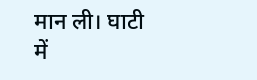मान ली। घाटी में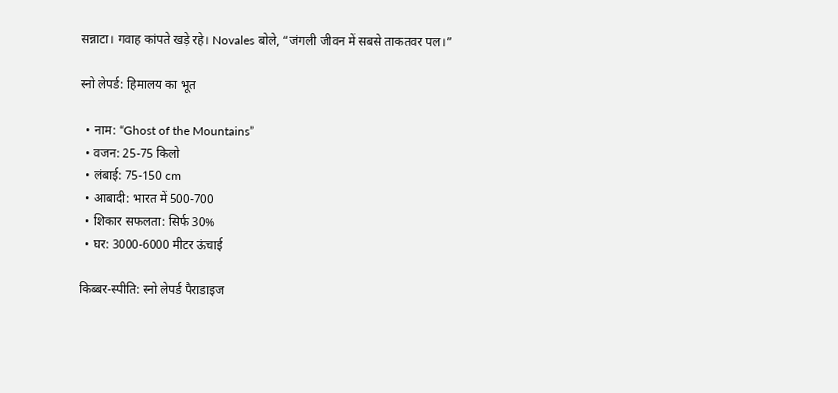सन्नाटा। गवाह कांपते खड़े रहे। Novales बोले, “जंगली जीवन में सबसे ताकतवर पल।”

स्नो लेपर्ड: हिमालय का भूत

  • नाम: “Ghost of the Mountains”
  • वजन: 25-75 किलो
  • लंबाई: 75-150 cm
  • आबादी: भारत में 500-700
  • शिकार सफलता: सिर्फ 30%
  • घर: 3000-6000 मीटर ऊंचाई

किब्बर-स्पीति: स्नो लेपर्ड पैराडाइज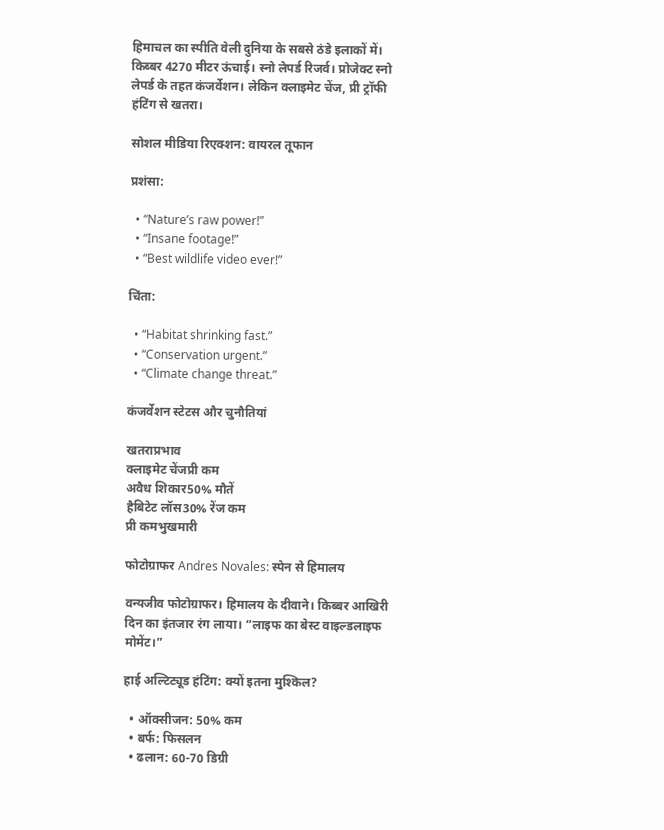हिमाचल का स्पीति वेली दुनिया के सबसे ठंडे इलाकों में। किब्बर 4270 मीटर ऊंचाई। स्नो लेपर्ड रिजर्व। प्रोजेक्ट स्नो लेपर्ड के तहत कंजर्वेशन। लेकिन क्लाइमेट चेंज, प्री ट्रॉफी हंटिंग से खतरा।

सोशल मीडिया रिएक्शन: वायरल तूफान

प्रशंसा:

  • “Nature’s raw power!”
  • “Insane footage!”
  • “Best wildlife video ever!”

चिंता:

  • “Habitat shrinking fast.”
  • “Conservation urgent.”
  • “Climate change threat.”

कंजर्वेशन स्टेटस और चुनौतियां

खतराप्रभाव
क्लाइमेट चेंजप्री कम
अवैध शिकार50% मौतें
हैबिटेट लॉस30% रेंज कम
प्री कमभुखमारी

फोटोग्राफर Andres Novales: स्पेन से हिमालय

वन्यजीव फोटोग्राफर। हिमालय के दीवाने। किब्बर आखिरी दिन का इंतजार रंग लाया। “लाइफ का बेस्ट वाइल्डलाइफ मोमेंट।”

हाई अल्टिट्यूड हंटिंग: क्यों इतना मुश्किल?

  • ऑक्सीजन: 50% कम
  • बर्फ: फिसलन
  • ढलान: 60-70 डिग्री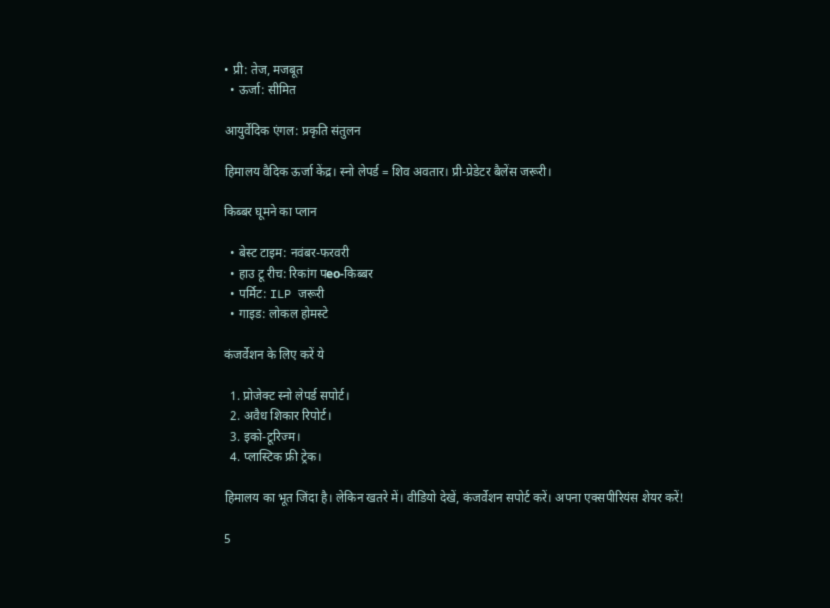• प्री: तेज, मजबूत
  • ऊर्जा: सीमित

आयुर्वेदिक एंगल: प्रकृति संतुलन

हिमालय वैदिक ऊर्जा केंद्र। स्नो लेपर्ड = शिव अवतार। प्री-प्रेडेटर बैलेंस जरूरी।

किब्बर घूमने का प्लान

  • बेस्ट टाइम: नवंबर-फरवरी
  • हाउ टू रीच: रिकांग पео-किब्बर
  • पर्मिट: ILP जरूरी
  • गाइड: लोकल होमस्टे

कंजर्वेशन के लिए करें ये

  1. प्रोजेक्ट स्नो लेपर्ड सपोर्ट।
  2. अवैध शिकार रिपोर्ट।
  3. इको-टूरिज्म।
  4. प्लास्टिक फ्री ट्रेक।

हिमालय का भूत जिंदा है। लेकिन खतरे में। वीडियो देखें, कंजर्वेशन सपोर्ट करें। अपना एक्सपीरियंस शेयर करें!

5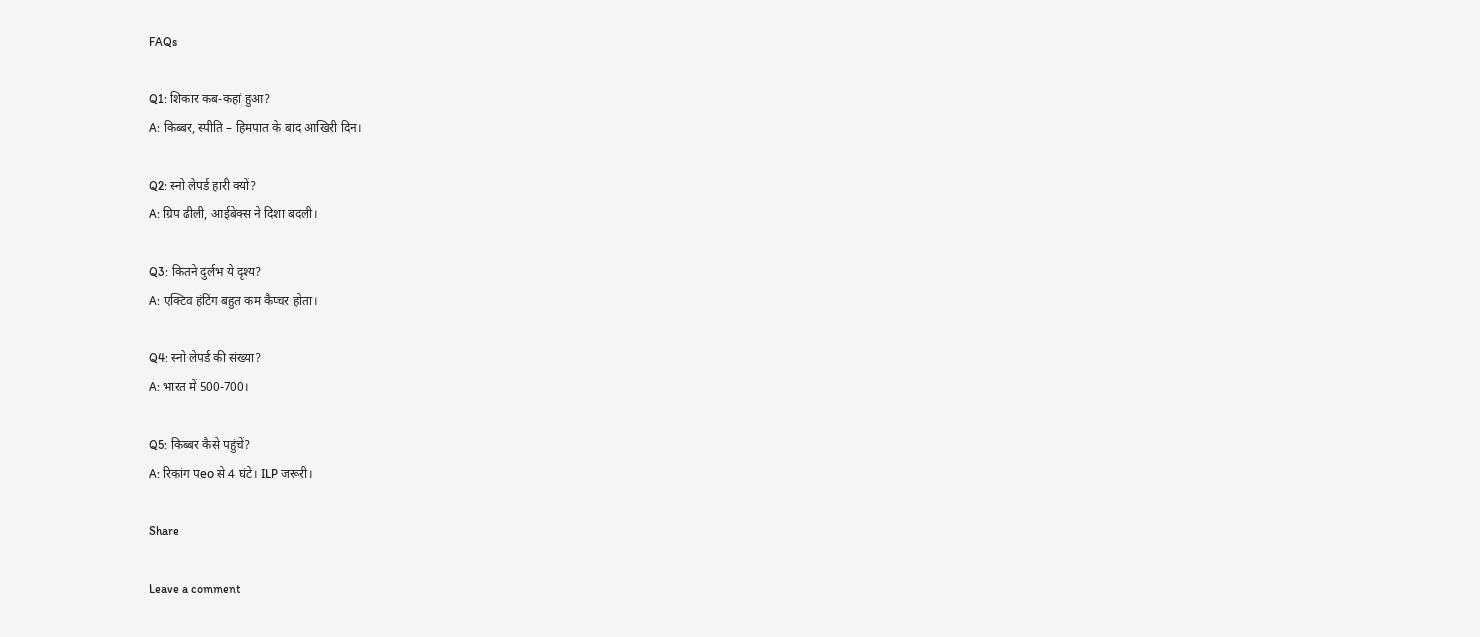FAQs

Q1: शिकार कब-कहां हुआ?
A: किब्बर, स्पीति – हिमपात के बाद आखिरी दिन।

Q2: स्नो लेपर्ड हारी क्यों?
A: ग्रिप ढीली, आईबेक्स ने दिशा बदली।

Q3: कितने दुर्लभ ये दृश्य?
A: एक्टिव हंटिंग बहुत कम कैप्चर होता।

Q4: स्नो लेपर्ड की संख्या?
A: भारत में 500-700।

Q5: किब्बर कैसे पहुंचें?
A: रिकांग पео से 4 घंटे। ILP जरूरी।

Share

Leave a comment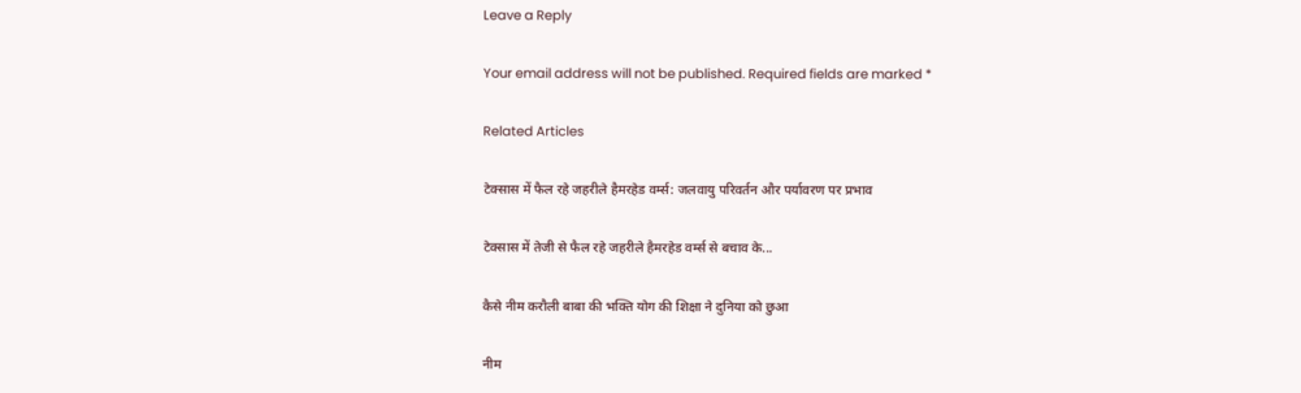Leave a Reply

Your email address will not be published. Required fields are marked *

Related Articles

टेक्सास में फैल रहे जहरीले हैमरहेड वर्म्स: जलवायु परिवर्तन और पर्यावरण पर प्रभाव

टेक्सास में तेजी से फैल रहे जहरीले हैमरहेड वर्म्स से बचाव के...

कैसे नीम करौली बाबा की भक्ति योग की शिक्षा ने दुनिया को छुआ

नीम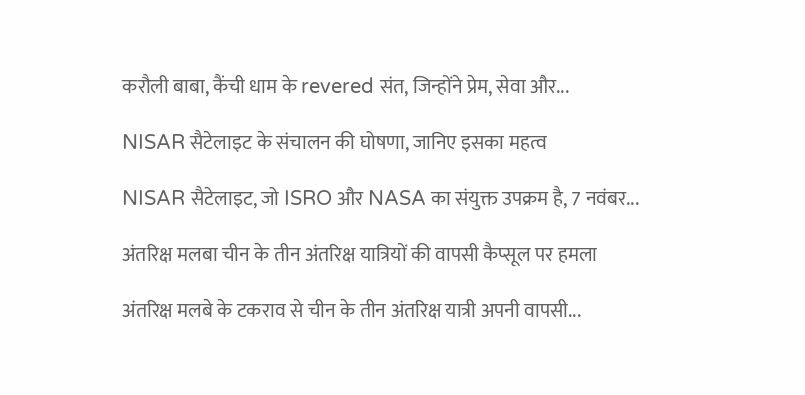करौली बाबा, कैंची धाम के revered संत, जिन्होंने प्रेम, सेवा और...

NISAR सैटेलाइट के संचालन की घोषणा, जानिए इसका महत्व

NISAR सैटेलाइट, जो ISRO और NASA का संयुक्त उपक्रम है, 7 नवंबर...

अंतरिक्ष मलबा चीन के तीन अंतरिक्ष यात्रियों की वापसी कैप्सूल पर हमला

अंतरिक्ष मलबे के टकराव से चीन के तीन अंतरिक्ष यात्री अपनी वापसी...